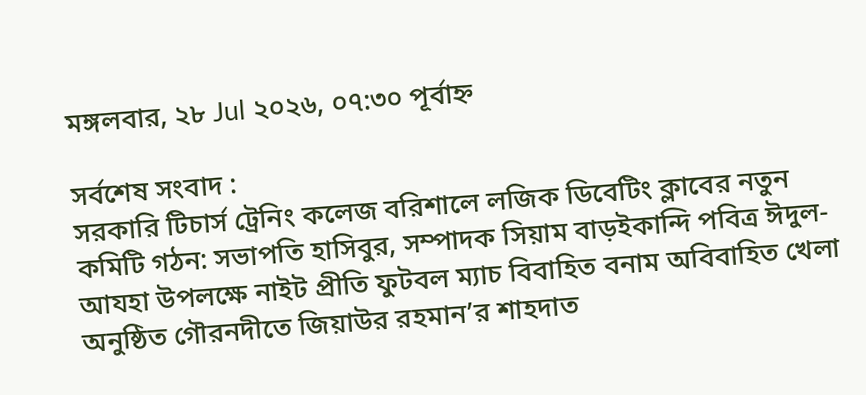মঙ্গলবার, ২৮ Jul ২০২৬, ০৭:৩০ পূর্বাহ্ন

সর্বশেষ সংবাদ :
সরকারি টিচার্স ট্রেনিং কলেজ বরিশালে লজিক ডিবেটিং ক্লাবের নতুন কমিটি গঠন: সভাপতি হাসিবুর, সম্পাদক সিয়াম বাড়ইকান্দি পবিত্র ঈদুল-আযহা উপলক্ষে নাইট প্রীতি ফুটবল ম্যাচ বিবাহিত বনাম অবিবাহিত খেলা অনুষ্ঠিত গৌরনদীতে জিয়াউর রহমান’র শাহদাত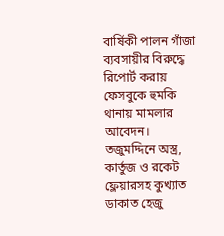বার্ষিকী পালন গাঁজা ব্যবসায়ীর বিরুদ্ধে রিপোর্ট করায় ফেসবুকে হুমকি থানায় মামলার আবেদন। তজুমদ্দিনে অস্ত্র, কার্তুজ ও রকেট ফ্লেয়ারসহ কুখ্যাত ডাকাত হেজু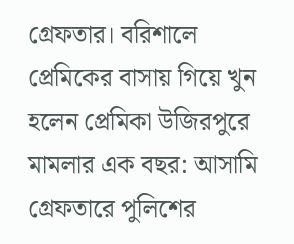গ্রেফতার। বরিশালে প্রেমিকের বাসায় গিয়ে খুন হলেন প্রেমিকা উজিরপুরে মামলার এক বছর: আসামি গ্রেফতারে পুলিশের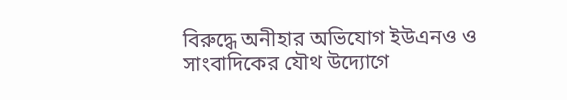বিরুদ্ধে অনীহার অভিযোগ ইউএনও ও সাংবাদিকের যৌথ উদ্যোগে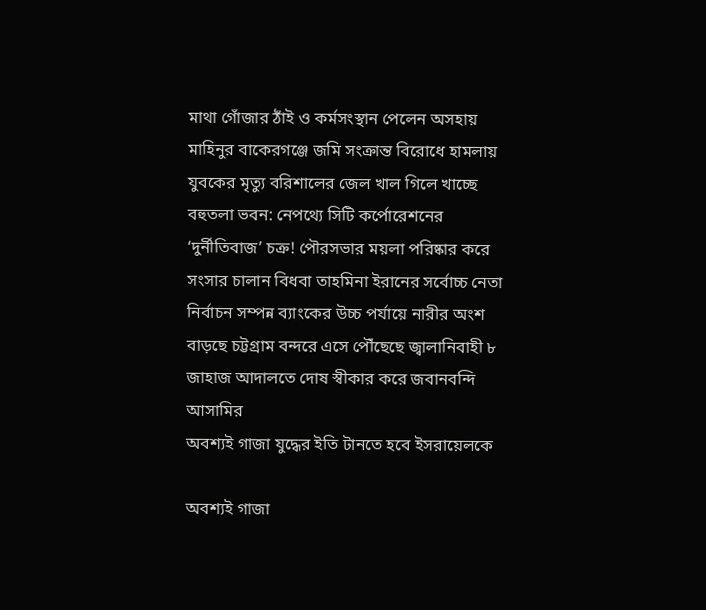মাথা গোঁজার ঠাঁই ও কর্মসংস্থান পেলেন অসহায় মাহিনুর বাকেরগঞ্জে জমি সংক্রান্ত বিরোধে হামলায় যুবকের মৃত্যু বরিশালের জেল খাল গিলে খাচ্ছে বহুতলা ভবন: নেপথ্যে সিটি কর্পোরেশনের ‘দুর্নীতিবাজ’ চক্র! পৌরসভার ময়লা পরিষ্কার করে সংসার চালান বিধবা তাহমিনা ইরানের সর্বোচ্চ নেতা নির্বাচন সম্পন্ন ব্যাংকের উচ্চ পর্যায়ে নারীর অংশ বাড়ছে চট্টগ্রাম বন্দরে এসে পৌঁছেছে জ্বালানিবাহী ৮ জাহাজ আদালতে দোষ স্বীকার করে জবানবন্দি আসামির
অবশ্যই গাজা যুদ্ধের ইতি টানতে হবে ইসরায়েলকে

অবশ্যই গাজা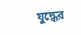যুদ্ধের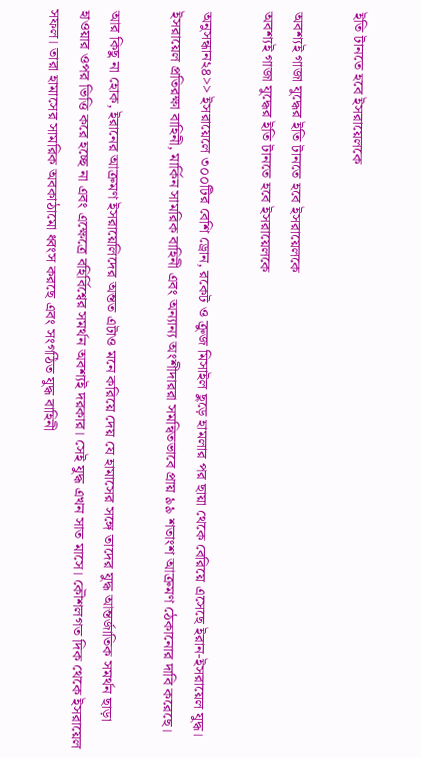ইতি টানতে হবে ইসরায়েলকে

অবশ্যই গাজা যুদ্ধের ইতি টানতে হবে ইসরায়েলকে
অবশ্যই গাজা যুদ্ধের ইতি টানতে হবে ইসরায়েলকে

অনুসন্ধান২৪>> ইসরায়েলে ৩০০টির বেশি ড্রোন, রকেট ও ক্রুজ মিসাইল ছুড়ে হামলার পর ছায়া থেকে বেরিয়ে এসেছে ইরান-ইসরায়েল যুদ্ধ। ইসরায়েল প্রতিরক্ষা বাহিনী, মার্কিন সামরিক বাহিনী এবং অন্যান্য অংশীদাররা সমন্বিতভাবে প্রায় ৯৯ শতাংশ আক্রমণ ঠেকানোর দাবি করেছে।

আর কিছু না হোক, ইরানের আক্রমণ ইসরায়েলিদের অন্তত এটাও মনে করিয়ে দেয় যে হামাসের সঙ্গে তাদের যুদ্ধ আন্তর্জাতিক সমর্থন ছাড়া হাওয়ার ওপর ভিত্তি করে হচ্ছে না এবং এক্ষেত্রে বহির্বিশ্বের সমর্থন অবশ্যই দরকার। সেই যুদ্ধ এখন সাত মাসে। কৌশলগত দিক থেকে ইসরায়েল সফল। তারা হামাসের সামরিক অবকাঠামো ধ্বংস করছে এবং সংগঠিত যুদ্ধ বাহিনী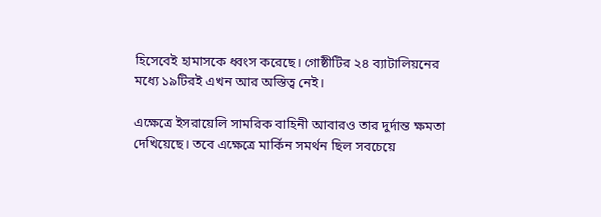হিসেবেই হামাসকে ধ্বংস করেছে। গোষ্ঠীটির ২৪ ব্যাটালিয়নের মধ্যে ১৯টিরই এখন আর অস্তিত্ব নেই।

এক্ষেত্রে ইসরায়েলি সামরিক বাহিনী আবারও তার দুর্দান্ত ক্ষমতা দেখিয়েছে। তবে এক্ষেত্রে মার্কিন সমর্থন ছিল সবচেয়ে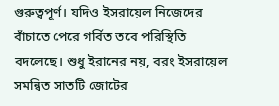গুরুত্বপূর্ণ। যদিও ইসরায়েল নিজেদের বাঁচাতে পেরে গর্বিত তবে পরিস্থিতি বদলেছে। শুধু ইরানের নয়, বরং ইসরায়েল সমন্বিত সাতটি জোটের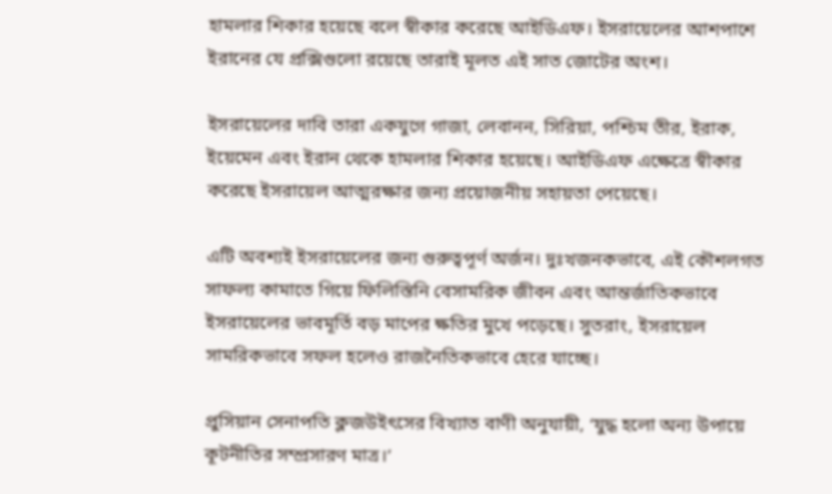হামলার শিকার হয়েছে বলে স্বীকার করেছে আইডিএফ। ইসরায়েলের আশপাশে ইরানের যে প্রক্সিগুলো রয়েছে তারাই মূলত এই সাত জোটের অংশ।

ইসরায়েলের দাবি তারা একযুগে গাজা, লেবানন, সিরিয়া, পশ্চিম তীর, ইরাক, ইয়েমেন এবং ইরান থেকে হামলার শিকার হয়েছে। আইডিএফ এক্ষেত্রে স্বীকার করেছে ইসরায়েল আত্মরক্ষার জন্য প্রয়োজনীয় সহায়তা পেয়েছে।

এটি অবশ্যই ইসরায়েলের জন্য গুরুত্বপূর্ণ অর্জন। দুঃখজনকভাবে, এই কৌশলগত সাফল্য কামাতে গিয়ে ফিলিস্তিনি বেসামরিক জীবন এবং আন্তর্জাতিকভাবে ইসরায়েলের ভাবমূর্তি বড় মাপের ক্ষতির মুখে পড়েছে। সুতরাং, ইসরায়েল সামরিকভাবে সফল হলেও রাজনৈতিকভাবে হেরে যাচ্ছে।

প্রুসিয়ান সেনাপতি ক্লজউইৎসের বিখ্যাত বাণী অনুযায়ী, ‘যুদ্ধ হলো অন্য উপায়ে কূটনীতির সম্প্রসারণ মাত্র।’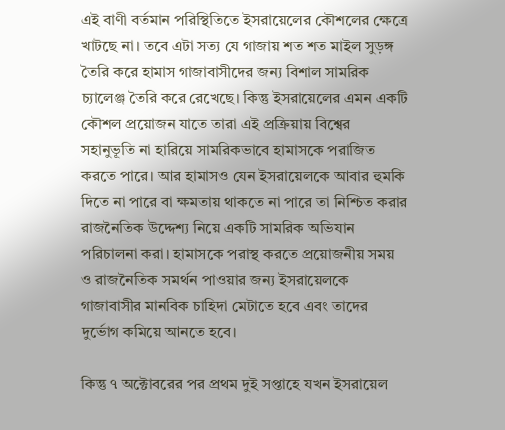এই বাণী বর্তমান পরিস্থিতিতে ইসরায়েলের কৌশলের ক্ষেত্রে খাটছে না। তবে এটা সত্য যে গাজায় শত শত মাইল সুড়ঙ্গ তৈরি করে হামাস গাজাবাসীদের জন্য বিশাল সামরিক চ্যালেঞ্জ তৈরি করে রেখেছে। কিন্তু ইসরায়েলের এমন একটি কৌশল প্রয়োজন যাতে তারা এই প্রক্রিয়ায় বিশ্বের সহানুভূতি না হারিয়ে সামরিকভাবে হামাসকে পরাজিত করতে পারে। আর হামাসও যেন ইসরায়েলকে আবার হুমকি দিতে না পারে বা ক্ষমতায় থাকতে না পারে তা নিশ্চিত করার রাজনৈতিক উদ্দেশ্য নিয়ে একটি সামরিক অভিযান পরিচালনা করা। হামাসকে পরাস্থ করতে প্রয়োজনীয় সময় ও রাজনৈতিক সমর্থন পাওয়ার জন্য ইসরায়েলকে গাজাবাসীর মানবিক চাহিদা মেটাতে হবে এবং তাদের দুর্ভোগ কমিয়ে আনতে হবে।

কিন্তু ৭ অক্টোবরের পর প্রথম দুই সপ্তাহে যখন ইসরায়েল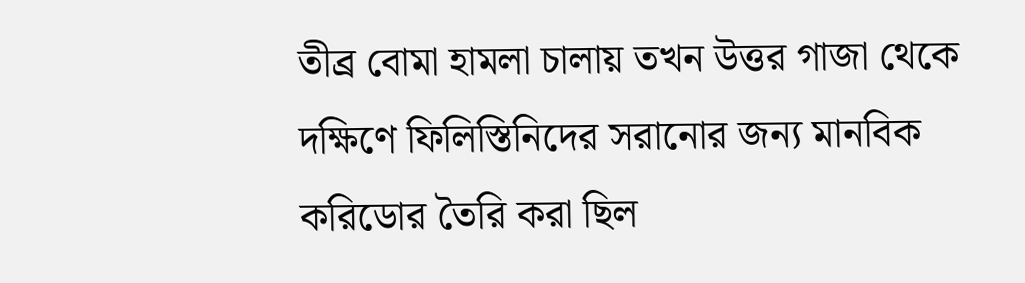তীব্র বোমা হামলা চালায় তখন উত্তর গাজা থেকে দক্ষিণে ফিলিস্তিনিদের সরানোর জন্য মানবিক করিডোর তৈরি করা ছিল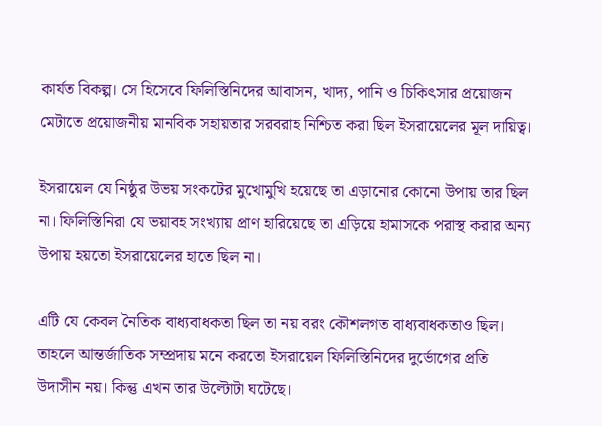কার্যত বিকল্প। সে হিসেবে ফিলিস্তিনিদের আবাসন, খাদ্য, পানি ও চিকিৎসার প্রয়োজন মেটাতে প্রয়োজনীয় মানবিক সহায়তার সরবরাহ নিশ্চিত করা ছিল ইসরায়েলের মূল দায়িত্ব।

ইসরায়েল যে নিষ্ঠুর উভয় সংকটের মুখোমুখি হয়েছে তা এড়ানোর কোনো উপায় তার ছিল না। ফিলিস্তিনিরা যে ভয়াবহ সংখ্যায় প্রাণ হারিয়েছে তা এড়িয়ে হামাসকে পরাস্থ করার অন্য উপায় হয়তো ইসরায়েলের হাতে ছিল না।

এটি যে কেবল নৈতিক বাধ্যবাধকতা ছিল তা নয় বরং কৌশলগত বাধ্যবাধকতাও ছিল। তাহলে আন্তর্জাতিক সম্প্রদায় মনে করতো ইসরায়েল ফিলিস্তিনিদের দুর্ভোগের প্রতি উদাসীন নয়। কিন্তু এখন তার উল্টোটা ঘটেছে।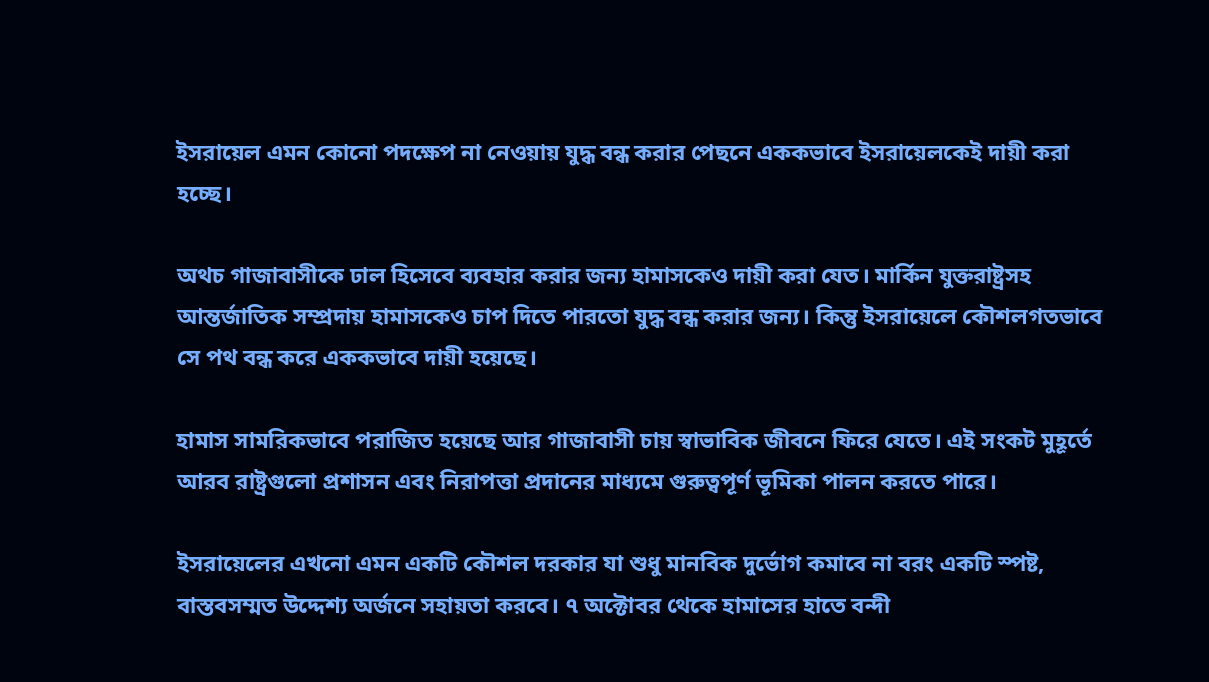ইসরায়েল এমন কোনো পদক্ষেপ না নেওয়ায় যুদ্ধ বন্ধ করার পেছনে এককভাবে ইসরায়েলকেই দায়ী করা হচ্ছে।

অথচ গাজাবাসীকে ঢাল হিসেবে ব্যবহার করার জন্য হামাসকেও দায়ী করা যেত। মার্কিন যুক্তরাষ্ট্রসহ আন্তর্জাতিক সম্প্রদায় হামাসকেও চাপ দিতে পারতো যুদ্ধ বন্ধ করার জন্য। কিন্তু ইসরায়েলে কৌশলগতভাবে সে পথ বন্ধ করে এককভাবে দায়ী হয়েছে।

হামাস সামরিকভাবে পরাজিত হয়েছে আর গাজাবাসী চায় স্বাভাবিক জীবনে ফিরে যেতে। এই সংকট মুহূর্তে আরব রাষ্ট্রগুলো প্রশাসন এবং নিরাপত্তা প্রদানের মাধ্যমে গুরুত্বপূর্ণ ভূমিকা পালন করতে পারে।

ইসরায়েলের এখনো এমন একটি কৌশল দরকার যা শুধু মানবিক দুর্ভোগ কমাবে না বরং একটি স্পষ্ট, বাস্তবসম্মত উদ্দেশ্য অর্জনে সহায়তা করবে। ৭ অক্টোবর থেকে হামাসের হাতে বন্দী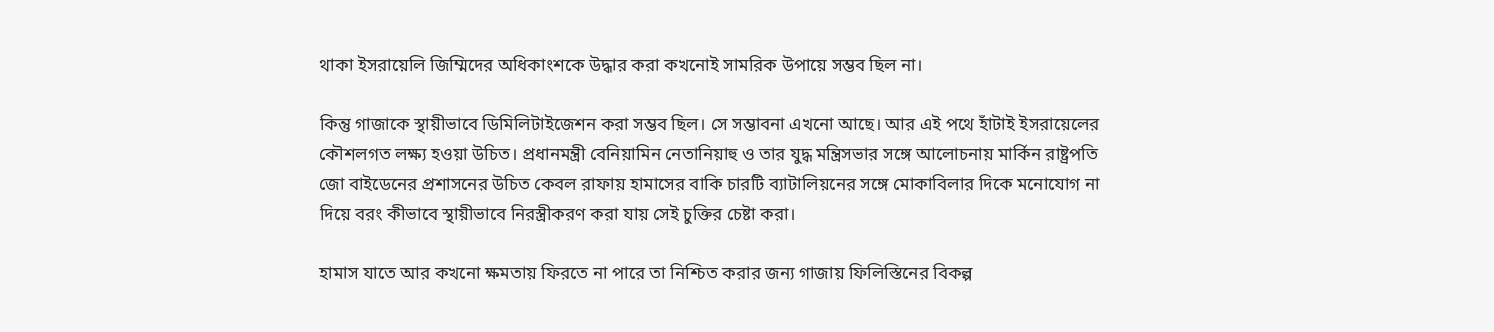থাকা ইসরায়েলি জিম্মিদের অধিকাংশকে উদ্ধার করা কখনোই সামরিক উপায়ে সম্ভব ছিল না।

কিন্তু গাজাকে স্থায়ীভাবে ডিমিলিটাইজেশন করা সম্ভব ছিল। সে সম্ভাবনা এখনো আছে। আর এই পথে হাঁটাই ইসরায়েলের কৌশলগত লক্ষ্য হওয়া উচিত। প্রধানমন্ত্রী বেনিয়ামিন নেতানিয়াহু ও তার যুদ্ধ মন্ত্রিসভার সঙ্গে আলোচনায় মার্কিন রাষ্ট্রপতি জো বাইডেনের প্রশাসনের উচিত কেবল রাফায় হামাসের বাকি চারটি ব্যাটালিয়নের সঙ্গে মোকাবিলার দিকে মনোযোগ না দিয়ে বরং কীভাবে স্থায়ীভাবে নিরস্ত্রীকরণ করা যায় সেই চুক্তির চেষ্টা করা।

হামাস যাতে আর কখনো ক্ষমতায় ফিরতে না পারে তা নিশ্চিত করার জন্য গাজায় ফিলিস্তিনের বিকল্প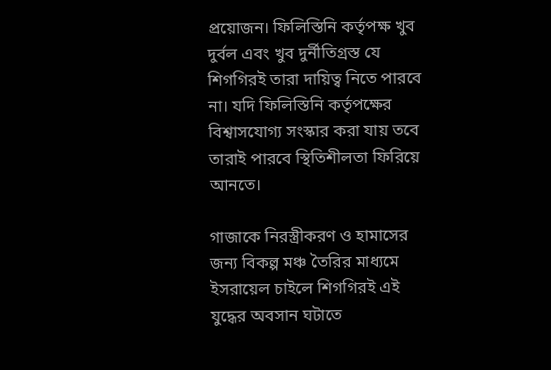প্রয়োজন। ফিলিস্তিনি কর্তৃপক্ষ খুব দুর্বল এবং খুব দুর্নীতিগ্রস্ত যে শিগগিরই তারা দায়িত্ব নিতে পারবে না। যদি ফিলিস্তিনি কর্তৃপক্ষের বিশ্বাসযোগ্য সংস্কার করা যায় তবে তারাই পারবে স্থিতিশীলতা ফিরিয়ে আনতে।

গাজাকে নিরস্ত্রীকরণ ও হামাসের জন্য বিকল্প মঞ্চ তৈরির মাধ্যমে ইসরায়েল চাইলে শিগগিরই এই যুদ্ধের অবসান ঘটাতে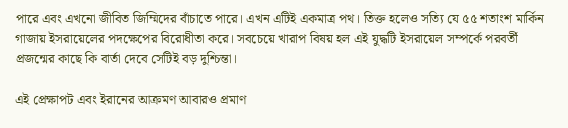পারে এবং এখনো জীবিত জিম্মিদের বাঁচাতে পারে। এখন এটিই একমাত্র পথ। তিক্ত হলেও সত্যি যে ৫৫ শতাংশ মার্কিন গাজায় ইসরায়েলের পদক্ষেপের বিরোধীতা করে। সবচেয়ে খারাপ বিষয় হল এই যুদ্ধটি ইসরায়েল সম্পর্কে পরবর্তী প্রজন্মের কাছে কি বার্তা দেবে সেটিই বড় দুশ্চিন্তা।

এই প্রেক্ষাপট এবং ইরানের আক্রমণ আবারও প্রমাণ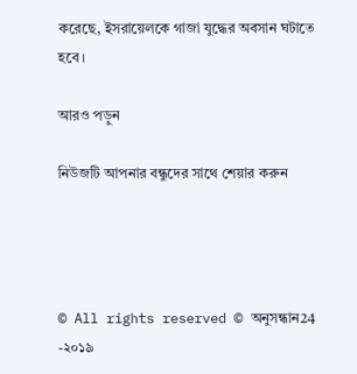করেছে, ইসরায়েলকে গাজা যুদ্ধের অবসান ঘটাতে হবে।

আরও পড়ুন

নিউজটি আপনার বন্ধুদের সাথে শেয়ার করুন




© All rights reserved © অনুসন্ধান24 -২০১৯